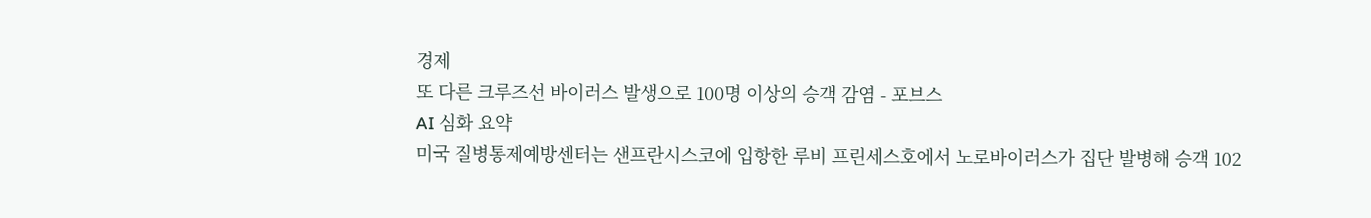경제
또 다른 크루즈선 바이러스 발생으로 100명 이상의 승객 감염 - 포브스
AI 심화 요약
미국 질병통제예방센터는 샌프란시스코에 입항한 루비 프린세스호에서 노로바이러스가 집단 발병해 승객 102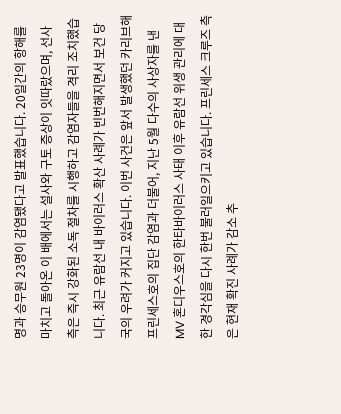명과 승무원 23명이 감염됐다고 발표했습니다. 20일간의 항해를 마치고 돌아온 이 배에서는 설사와 구토 증상이 잇따랐으며, 선사 측은 즉시 강화된 소독 절차를 시행하고 감염자들을 격리 조치했습니다. 최근 유람선 내 바이러스 확산 사례가 빈번해지면서 보건 당국의 우려가 커지고 있습니다. 이번 사건은 앞서 발생했던 카리브해 프린세스호의 집단 감염과 더불어, 지난 5월 다수의 사상자를 낸 MV 혼디우스호의 한타바이러스 사태 이후 유람선 위생 관리에 대한 경각심을 다시 한번 불러일으키고 있습니다. 프린세스 크루즈 측은 현재 확진 사례가 감소 추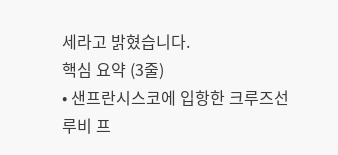세라고 밝혔습니다.
핵심 요약 (3줄)
• 샌프란시스코에 입항한 크루즈선 루비 프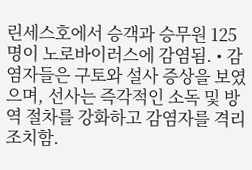린세스호에서 승객과 승무원 125명이 노로바이러스에 감염됨. • 감염자들은 구토와 설사 증상을 보였으며, 선사는 즉각적인 소독 및 방역 절차를 강화하고 감염자를 격리 조치함.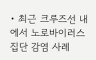• 최근 크루즈선 내에서 노로바이러스 집단 감염 사례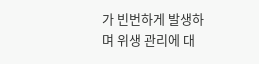가 빈번하게 발생하며 위생 관리에 대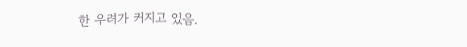한 우려가 커지고 있음.